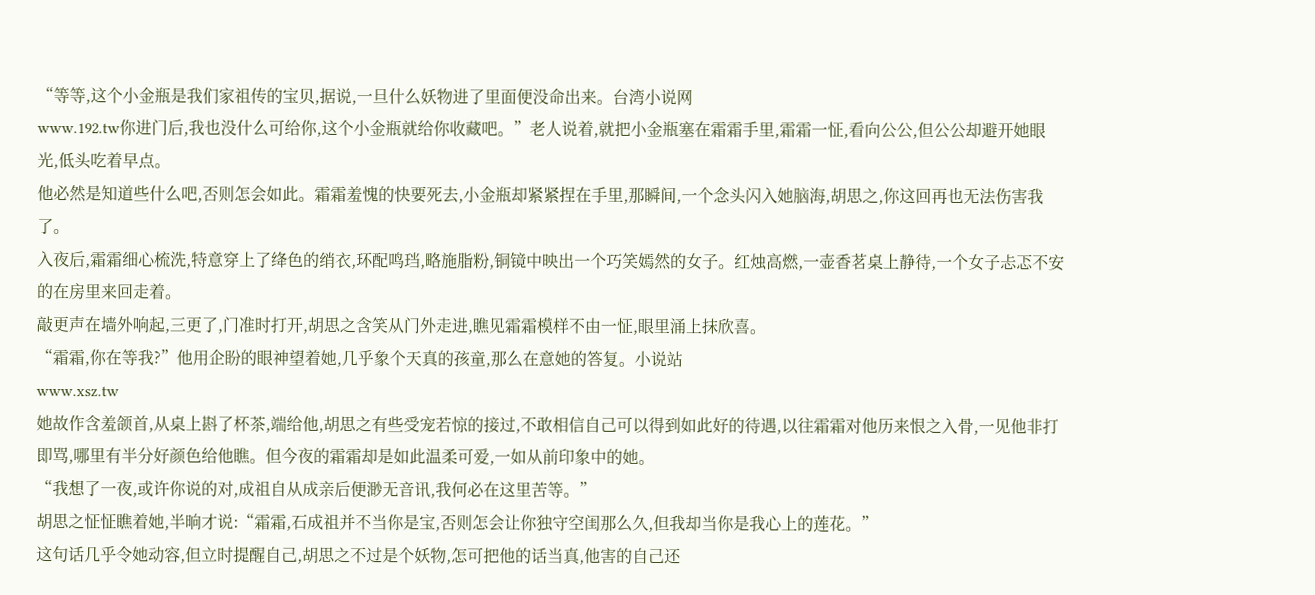“等等,这个小金瓶是我们家祖传的宝贝,据说,一旦什么妖物进了里面便没命出来。台湾小说网
www.192.tw你进门后,我也没什么可给你,这个小金瓶就给你收藏吧。”老人说着,就把小金瓶塞在霜霜手里,霜霜一怔,看向公公,但公公却避开她眼光,低头吃着早点。
他必然是知道些什么吧,否则怎会如此。霜霜羞愧的快要死去,小金瓶却紧紧捏在手里,那瞬间,一个念头闪入她脑海,胡思之,你这回再也无法伤害我了。
入夜后,霜霜细心梳洗,特意穿上了绛色的绡衣,环配鸣珰,略施脂粉,铜镜中映出一个巧笑嫣然的女子。红烛高燃,一壶香茗桌上静待,一个女子忐忑不安的在房里来回走着。
敲更声在墙外响起,三更了,门准时打开,胡思之含笑从门外走进,瞧见霜霜模样不由一怔,眼里涌上抹欣喜。
“霜霜,你在等我?”他用企盼的眼神望着她,几乎象个天真的孩童,那么在意她的答复。小说站
www.xsz.tw
她故作含羞颌首,从桌上斟了杯茶,端给他,胡思之有些受宠若惊的接过,不敢相信自己可以得到如此好的待遇,以往霜霜对他历来恨之入骨,一见他非打即骂,哪里有半分好颜色给他瞧。但今夜的霜霜却是如此温柔可爱,一如从前印象中的她。
“我想了一夜,或许你说的对,成祖自从成亲后便渺无音讯,我何必在这里苦等。”
胡思之怔怔瞧着她,半晌才说:“霜霜,石成祖并不当你是宝,否则怎会让你独守空闺那么久,但我却当你是我心上的莲花。”
这句话几乎令她动容,但立时提醒自己,胡思之不过是个妖物,怎可把他的话当真,他害的自己还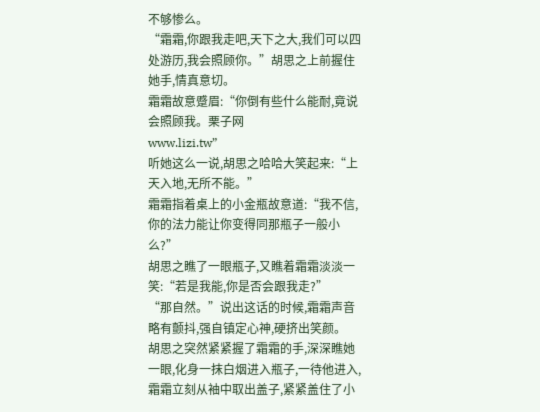不够惨么。
“霜霜,你跟我走吧,天下之大,我们可以四处游历,我会照顾你。”胡思之上前握住她手,情真意切。
霜霜故意蹙眉:“你倒有些什么能耐,竟说会照顾我。栗子网
www.lizi.tw”
听她这么一说,胡思之哈哈大笑起来:“上天入地,无所不能。”
霜霜指着桌上的小金瓶故意道:“我不信,你的法力能让你变得同那瓶子一般小么?”
胡思之瞧了一眼瓶子,又瞧着霜霜淡淡一笑:“若是我能,你是否会跟我走?”
“那自然。”说出这话的时候,霜霜声音略有颤抖,强自镇定心神,硬挤出笑颜。
胡思之突然紧紧握了霜霜的手,深深瞧她一眼,化身一抹白烟进入瓶子,一待他进入,霜霜立刻从袖中取出盖子,紧紧盖住了小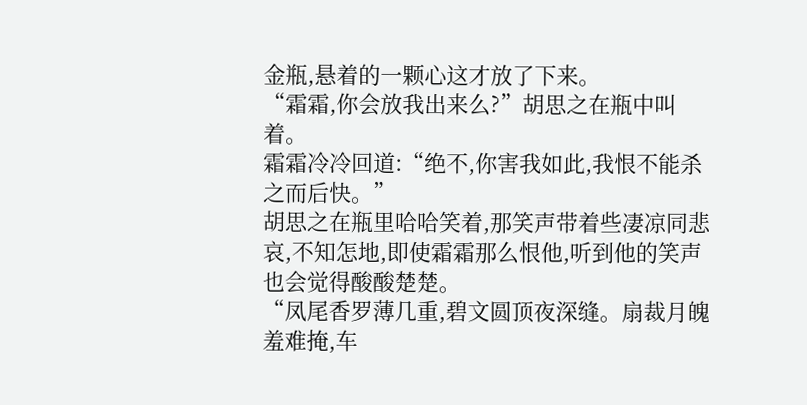金瓶,悬着的一颗心这才放了下来。
“霜霜,你会放我出来么?”胡思之在瓶中叫着。
霜霜冷冷回道:“绝不,你害我如此,我恨不能杀之而后快。”
胡思之在瓶里哈哈笑着,那笑声带着些凄凉同悲哀,不知怎地,即使霜霜那么恨他,听到他的笑声也会觉得酸酸楚楚。
“凤尾香罗薄几重,碧文圆顶夜深缝。扇裁月魄羞难掩,车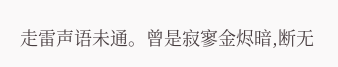走雷声语未通。曾是寂寥金烬暗,断无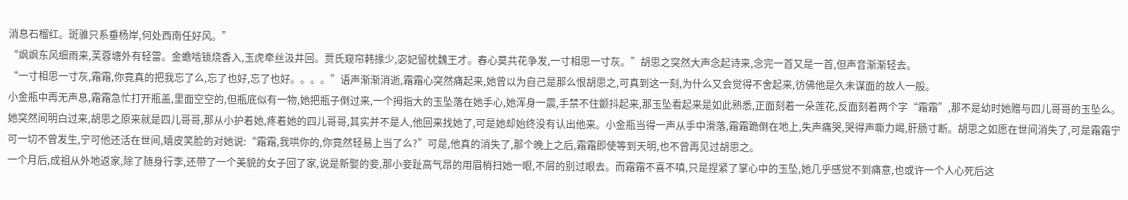消息石榴红。斑骓只系垂杨岸,何处西南任好风。”
“飒飒东风细雨来,芙蓉塘外有轻雷。金蟾啮锁烧香入,玉虎牵丝汲井回。贾氏窥帘韩掾少,宓妃留枕魏王才。春心莫共花争发,一寸相思一寸灰。”胡思之突然大声念起诗来,念完一首又是一首,但声音渐渐轻去。
“一寸相思一寸灰,霜霜,你竟真的把我忘了么,忘了也好,忘了也好。。。。”语声渐渐消逝,霜霜心突然痛起来,她曾以为自己是那么恨胡思之,可真到这一刻,为什么又会觉得不舍起来,彷佛他是久未谋面的故人一般。
小金瓶中再无声息,霜霜急忙打开瓶盖,里面空空的,但瓶底似有一物,她把瓶子倒过来,一个拇指大的玉坠落在她手心,她浑身一震,手禁不住颤抖起来,那玉坠看起来是如此熟悉,正面刻着一朵莲花,反面刻着两个字“霜霜”,那不是幼时她赠与四儿哥哥的玉坠么。她突然间明白过来,胡思之原来就是四儿哥哥,那从小护着她,疼着她的四儿哥哥,其实并不是人,他回来找她了,可是她却始终没有认出他来。小金瓶当得一声从手中滑落,霜霜跪倒在地上,失声痛哭,哭得声嘶力竭,肝肠寸断。胡思之如愿在世间消失了,可是霜霜宁可一切不曾发生,宁可他还活在世间,嬉皮笑脸的对她说:“霜霜,我哄你的,你竟然轻易上当了么?”可是,他真的消失了,那个晚上之后,霜霜即使等到天明,也不曾再见过胡思之。
一个月后,成祖从外地返家,除了随身行李,还带了一个美貌的女子回了家,说是新娶的妾,那小妾趾高气昂的用眉梢扫她一眼,不屑的别过眼去。而霜霜不喜不嗔,只是捏紧了掌心中的玉坠,她几乎感觉不到痛意,也或许一个人心死后这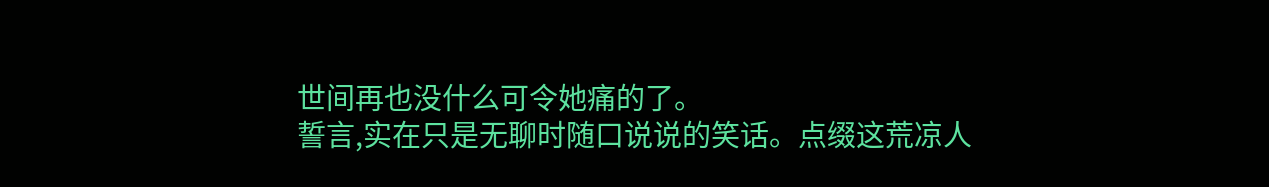世间再也没什么可令她痛的了。
誓言,实在只是无聊时随口说说的笑话。点缀这荒凉人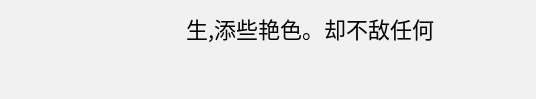生,添些艳色。却不敌任何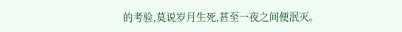的考验,莫说岁月生死,甚至一夜之间便泯灭。